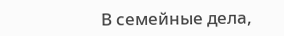В семейные дела,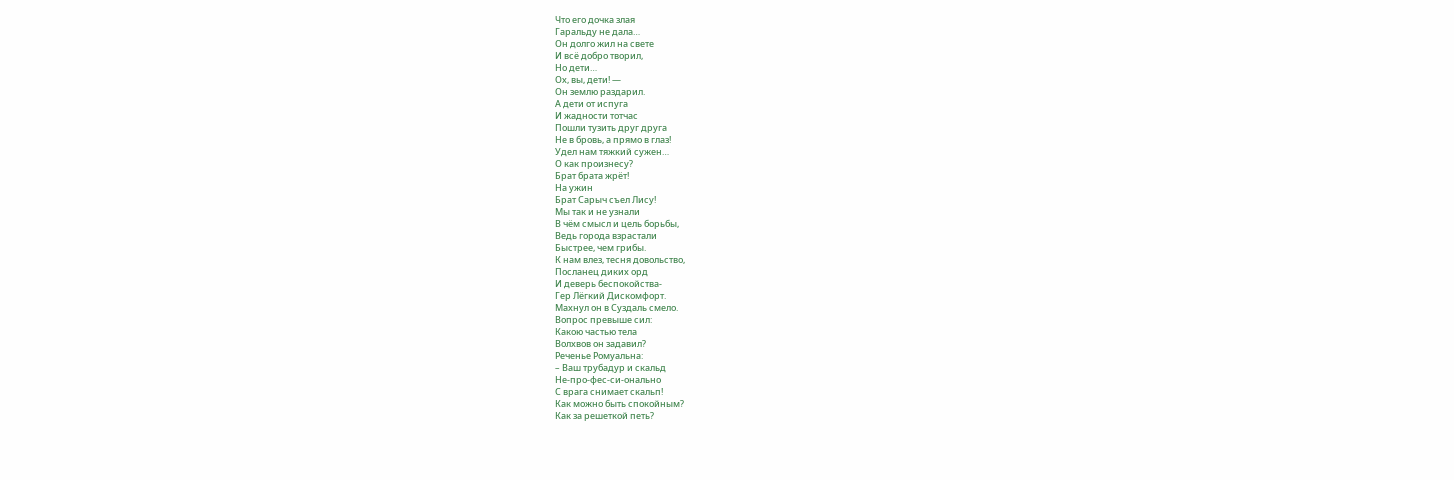Что его дочка злая
Гаральду не дала…
Он долго жил на свете
И всё добро творил,
Но дети…
Ох, вы, дети! —
Он землю раздарил.
А дети от испуга
И жадности тотчас
Пошли тузить друг друга
Не в бровь, а прямо в глаз!
Удел нам тяжкий сужен…
О как произнесу?
Брат брата жрёт!
На ужин
Брат Сарыч съел Лису!
Мы так и не узнали
В чём смысл и цель борьбы,
Ведь города взрастали
Быстрее, чем грибы.
К нам влез, тесня довольство,
Посланец диких орд
И деверь беспокойства-
Гер Лёгкий Дискомфорт.
Махнул он в Суздаль смело.
Вопрос превыше сил:
Какою частью тела
Волхвов он задавил?
Реченье Ромуальна:
– Ваш трубадур и скальд
Не-про-фес-си-онально
С врага снимает скальп!
Как можно быть спокойным?
Как за решеткой петь?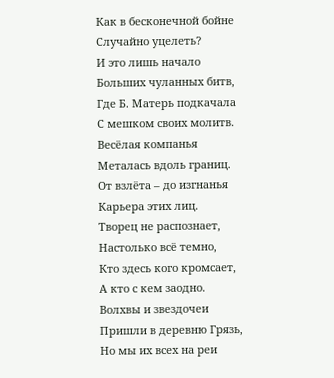Как в бесконечной бойне
Случайно уцелеть?
И это лишь начало
Больших чуланных битв,
Где Б. Матерь подкачала
С мешком своих молитв.
Весёлая компанья
Металась вдоль границ.
От взлёта – до изгнанья
Карьера этих лиц.
Творец не распознает,
Настолько всё темно,
Кто здесь кого кромсает,
А кто с кем заодно.
Волхвы и звездочеи
Пришли в деревню Грязь,
Но мы их всех на реи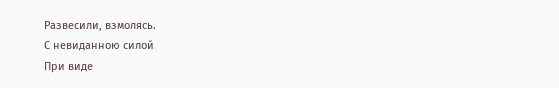Развесили, взмолясь.
С невиданною силой
При виде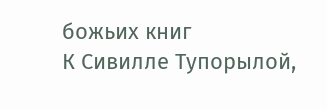божьих книг
К Сивилле Тупорылой,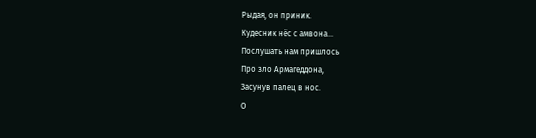Рыдая, он приник.
Кудесник нёс с амвона…
Послушать нам пришлось
Про зло Армагеддона,
Засунув палец в нос.
О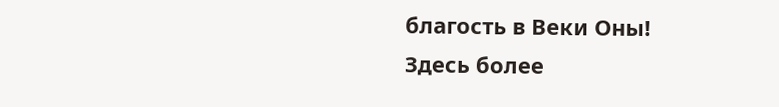благость в Веки Оны!
Здесь более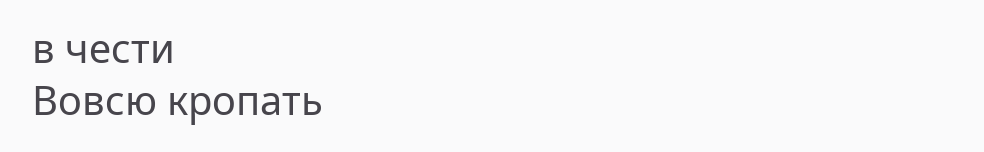в чести
Вовсю кропать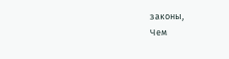законы,
Чем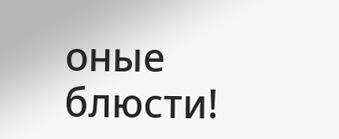оные блюсти!